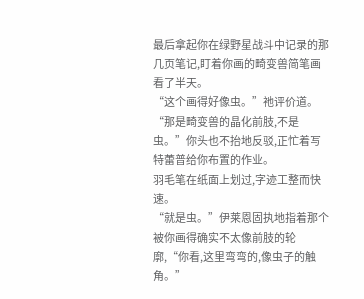最后拿起你在绿野星战斗中记录的那几页笔记,盯着你画的畸变兽简笔画看了半天。
“这个画得好像虫。”祂评价道。
“那是畸变兽的晶化前肢,不是虫。”你头也不抬地反驳,正忙着写特蕾普给你布置的作业。
羽毛笔在纸面上划过,字迹工整而快速。
“就是虫。”伊莱恩固执地指着那个被你画得确实不太像前肢的轮廓,“你看,这里弯弯的,像虫子的触角。”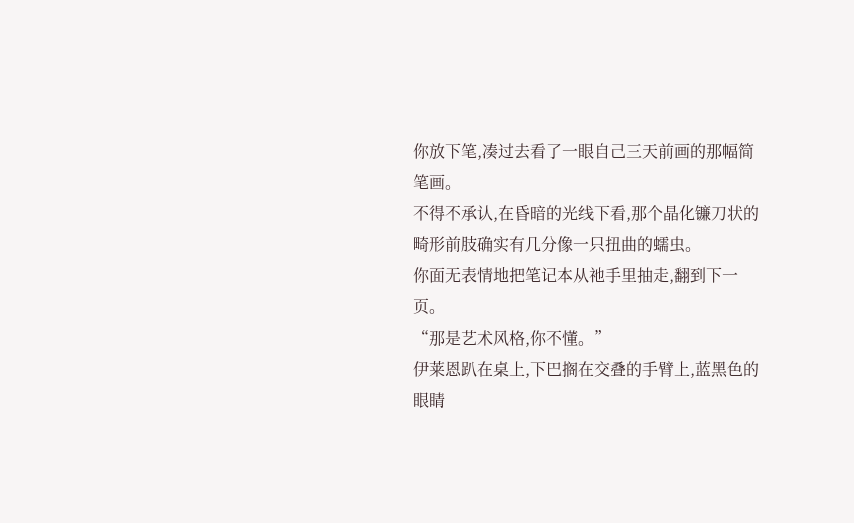你放下笔,凑过去看了一眼自己三天前画的那幅简笔画。
不得不承认,在昏暗的光线下看,那个晶化镰刀状的畸形前肢确实有几分像一只扭曲的蠕虫。
你面无表情地把笔记本从祂手里抽走,翻到下一页。
“那是艺术风格,你不懂。”
伊莱恩趴在桌上,下巴搁在交叠的手臂上,蓝黑色的眼睛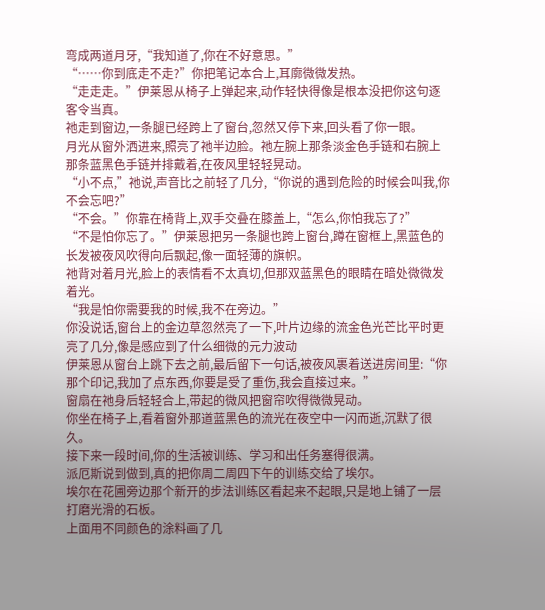弯成两道月牙,“我知道了,你在不好意思。”
“……你到底走不走?”你把笔记本合上,耳廓微微发热。
“走走走。”伊莱恩从椅子上弹起来,动作轻快得像是根本没把你这句逐客令当真。
祂走到窗边,一条腿已经跨上了窗台,忽然又停下来,回头看了你一眼。
月光从窗外洒进来,照亮了祂半边脸。祂左腕上那条淡金色手链和右腕上那条蓝黑色手链并排戴着,在夜风里轻轻晃动。
“小不点,”祂说,声音比之前轻了几分,“你说的遇到危险的时候会叫我,你不会忘吧?”
“不会。”你靠在椅背上,双手交叠在膝盖上,“怎么,你怕我忘了?”
“不是怕你忘了。”伊莱恩把另一条腿也跨上窗台,蹲在窗框上,黑蓝色的长发被夜风吹得向后飘起,像一面轻薄的旗帜。
祂背对着月光,脸上的表情看不太真切,但那双蓝黑色的眼睛在暗处微微发着光。
“我是怕你需要我的时候,我不在旁边。”
你没说话,窗台上的金边草忽然亮了一下,叶片边缘的流金色光芒比平时更亮了几分,像是感应到了什么细微的元力波动
伊莱恩从窗台上跳下去之前,最后留下一句话,被夜风裹着送进房间里:“你那个印记,我加了点东西,你要是受了重伤,我会直接过来。”
窗扇在祂身后轻轻合上,带起的微风把窗帘吹得微微晃动。
你坐在椅子上,看着窗外那道蓝黑色的流光在夜空中一闪而逝,沉默了很久。
接下来一段时间,你的生活被训练、学习和出任务塞得很满。
派厄斯说到做到,真的把你周二周四下午的训练交给了埃尔。
埃尔在花圃旁边那个新开的步法训练区看起来不起眼,只是地上铺了一层打磨光滑的石板。
上面用不同颜色的涂料画了几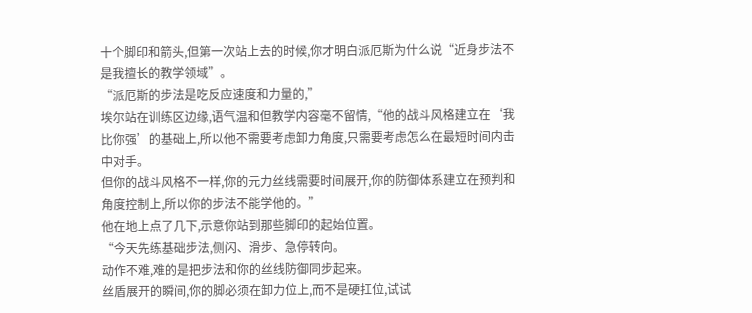十个脚印和箭头,但第一次站上去的时候,你才明白派厄斯为什么说“近身步法不是我擅长的教学领域”。
“派厄斯的步法是吃反应速度和力量的,”
埃尔站在训练区边缘,语气温和但教学内容毫不留情,“他的战斗风格建立在‘我比你强’的基础上,所以他不需要考虑卸力角度,只需要考虑怎么在最短时间内击中对手。
但你的战斗风格不一样,你的元力丝线需要时间展开,你的防御体系建立在预判和角度控制上,所以你的步法不能学他的。”
他在地上点了几下,示意你站到那些脚印的起始位置。
“今天先练基础步法,侧闪、滑步、急停转向。
动作不难,难的是把步法和你的丝线防御同步起来。
丝盾展开的瞬间,你的脚必须在卸力位上,而不是硬扛位,试试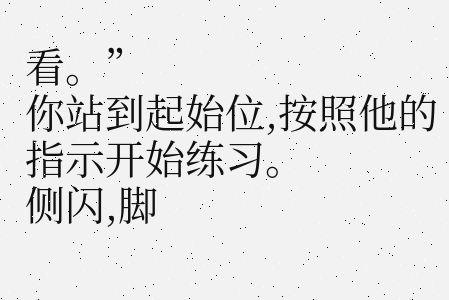看。”
你站到起始位,按照他的指示开始练习。
侧闪,脚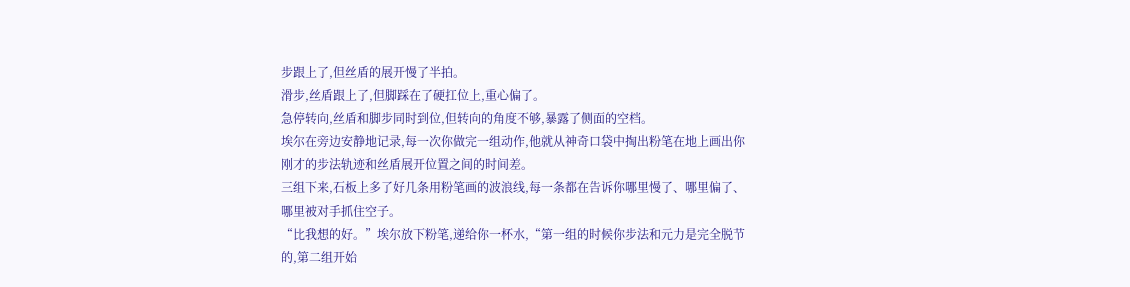步跟上了,但丝盾的展开慢了半拍。
滑步,丝盾跟上了,但脚踩在了硬扛位上,重心偏了。
急停转向,丝盾和脚步同时到位,但转向的角度不够,暴露了侧面的空档。
埃尔在旁边安静地记录,每一次你做完一组动作,他就从神奇口袋中掏出粉笔在地上画出你刚才的步法轨迹和丝盾展开位置之间的时间差。
三组下来,石板上多了好几条用粉笔画的波浪线,每一条都在告诉你哪里慢了、哪里偏了、哪里被对手抓住空子。
“比我想的好。”埃尔放下粉笔,递给你一杯水,“第一组的时候你步法和元力是完全脱节的,第二组开始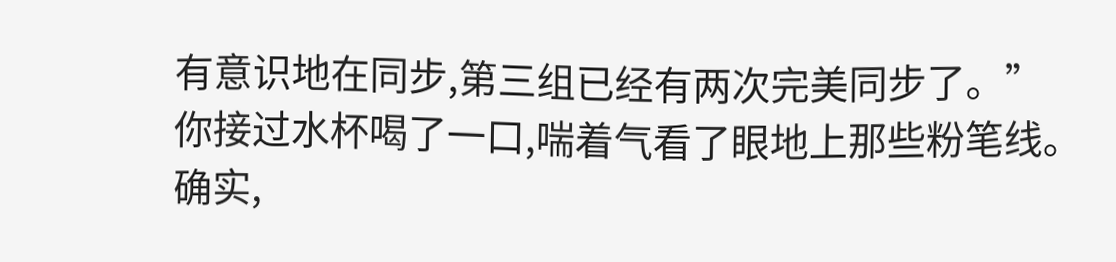有意识地在同步,第三组已经有两次完美同步了。”
你接过水杯喝了一口,喘着气看了眼地上那些粉笔线。
确实,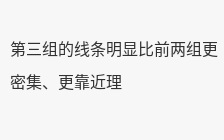第三组的线条明显比前两组更密集、更靠近理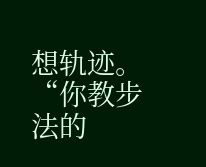想轨迹。
“你教步法的